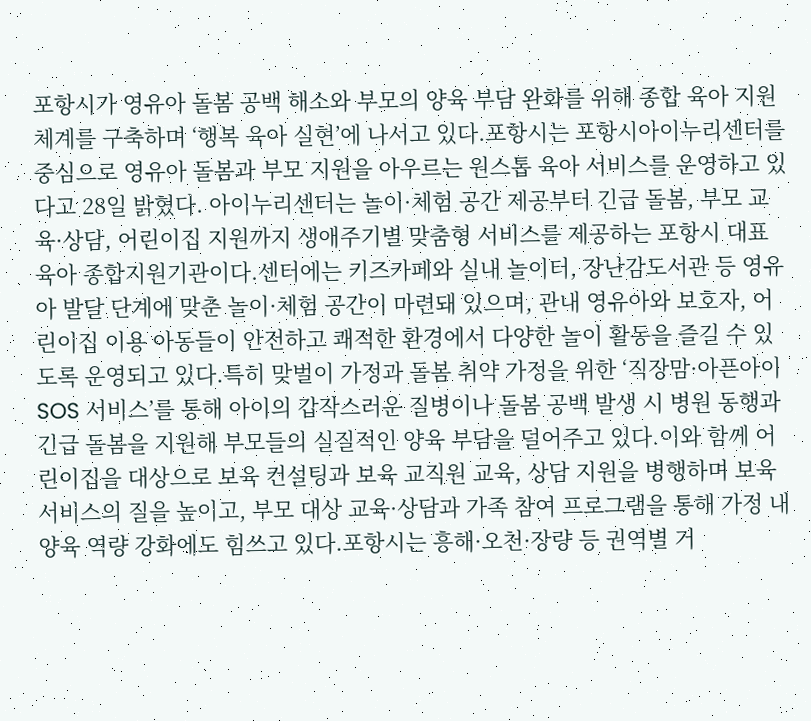포항시가 영유아 돌봄 공백 해소와 부모의 양육 부담 완화를 위해 종합 육아 지원체계를 구축하며 ‘행복 육아 실현’에 나서고 있다.포항시는 포항시아이누리센터를 중심으로 영유아 돌봄과 부모 지원을 아우르는 원스톱 육아 서비스를 운영하고 있다고 28일 밝혔다. 아이누리센터는 놀이·체험 공간 제공부터 긴급 돌봄, 부모 교육·상담, 어린이집 지원까지 생애주기별 맞춤형 서비스를 제공하는 포항시 대표 육아 종합지원기관이다.센터에는 키즈카페와 실내 놀이터, 장난감도서관 등 영유아 발달 단계에 맞춘 놀이·체험 공간이 마련돼 있으며, 관내 영유아와 보호자, 어린이집 이용 아동들이 안전하고 쾌적한 환경에서 다양한 놀이 활동을 즐길 수 있도록 운영되고 있다.특히 맞벌이 가정과 돌봄 취약 가정을 위한 ‘직장맘·아픈아이 SOS 서비스’를 통해 아이의 갑작스러운 질병이나 돌봄 공백 발생 시 병원 동행과 긴급 돌봄을 지원해 부모들의 실질적인 양육 부담을 덜어주고 있다.이와 함께 어린이집을 대상으로 보육 컨설팅과 보육 교직원 교육, 상담 지원을 병행하며 보육 서비스의 질을 높이고, 부모 대상 교육·상담과 가족 참여 프로그램을 통해 가정 내 양육 역량 강화에도 힘쓰고 있다.포항시는 흥해·오천·장량 등 권역별 거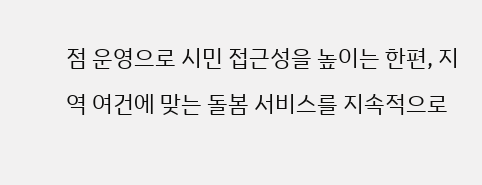점 운영으로 시민 접근성을 높이는 한편, 지역 여건에 맞는 돌봄 서비스를 지속적으로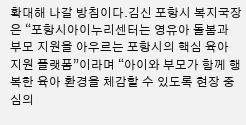확대해 나갈 방침이다.김신 포항시 복지국장은 “포항시아이누리센터는 영유아 돌봄과 부모 지원을 아우르는 포항시의 핵심 육아 지원 플랫폼”이라며 “아이와 부모가 함께 행복한 육아 환경을 체감할 수 있도록 현장 중심의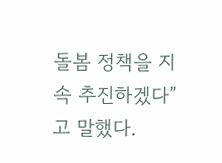돌봄 정책을 지속 추진하겠다”고 말했다.